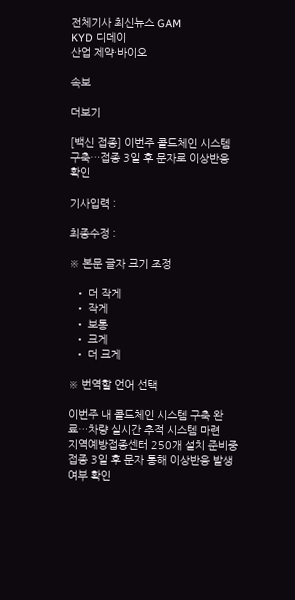전체기사 최신뉴스 GAM
KYD 디데이
산업 제약·바이오

속보

더보기

[백신 접종] 이번주 콜드체인 시스템 구축…접종 3일 후 문자로 이상반응 확인

기사입력 :

최종수정 :

※ 본문 글자 크기 조정

  • 더 작게
  • 작게
  • 보통
  • 크게
  • 더 크게

※ 번역할 언어 선택

이번주 내 콜드체인 시스템 구축 완료…차량 실시간 추적 시스템 마련
지역예방접종센터 250개 설치 준비중
접종 3일 후 문자 통해 이상반응 발생 여부 확인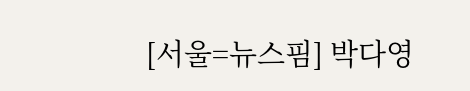[서울=뉴스핌] 박다영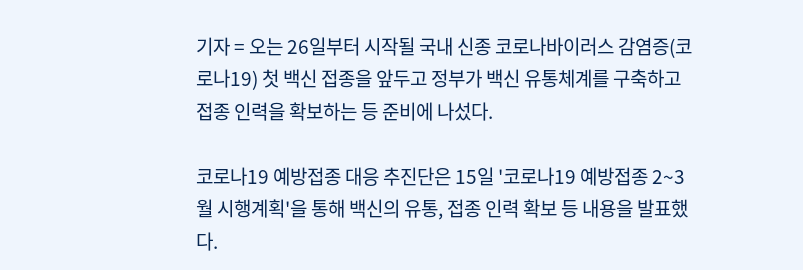기자 = 오는 26일부터 시작될 국내 신종 코로나바이러스 감염증(코로나19) 첫 백신 접종을 앞두고 정부가 백신 유통체계를 구축하고 접종 인력을 확보하는 등 준비에 나섰다.

코로나19 예방접종 대응 추진단은 15일 '코로나19 예방접종 2~3월 시행계획'을 통해 백신의 유통, 접종 인력 확보 등 내용을 발표했다.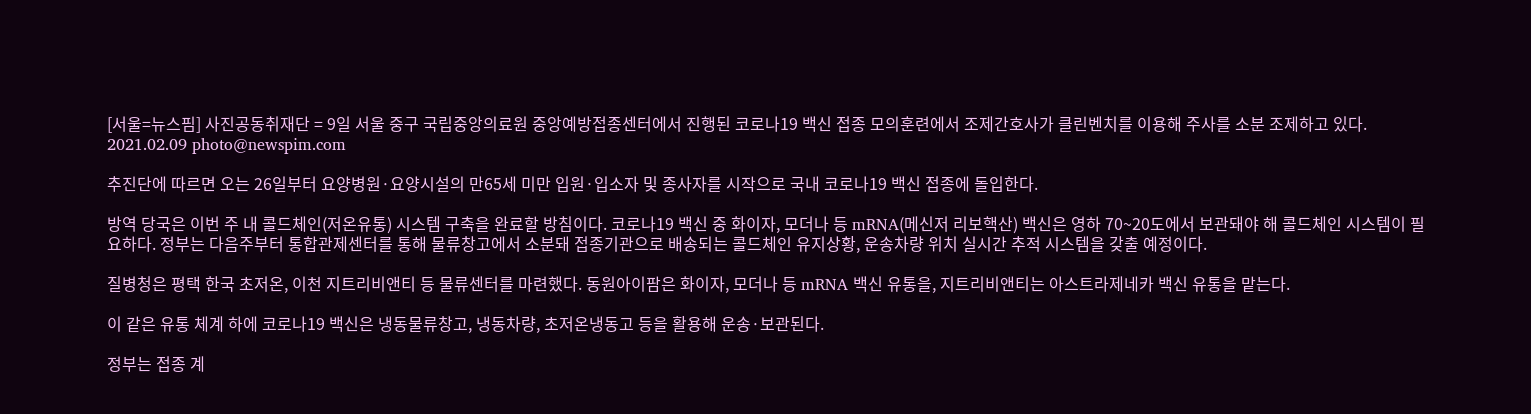[서울=뉴스핌] 사진공동취재단 = 9일 서울 중구 국립중앙의료원 중앙예방접종센터에서 진행된 코로나19 백신 접종 모의훈련에서 조제간호사가 클린벤치를 이용해 주사를 소분 조제하고 있다. 2021.02.09 photo@newspim.com

추진단에 따르면 오는 26일부터 요양병원·요양시설의 만65세 미만 입원·입소자 및 종사자를 시작으로 국내 코로나19 백신 접종에 돌입한다.

방역 당국은 이번 주 내 콜드체인(저온유통) 시스템 구축을 완료할 방침이다. 코로나19 백신 중 화이자, 모더나 등 mRNA(메신저 리보핵산) 백신은 영하 70~20도에서 보관돼야 해 콜드체인 시스템이 필요하다. 정부는 다음주부터 통합관제센터를 통해 물류창고에서 소분돼 접종기관으로 배송되는 콜드체인 유지상황, 운송차량 위치 실시간 추적 시스템을 갖출 예정이다.

질병청은 평택 한국 초저온, 이천 지트리비앤티 등 물류센터를 마련했다. 동원아이팜은 화이자, 모더나 등 mRNA 백신 유통을, 지트리비앤티는 아스트라제네카 백신 유통을 맡는다.

이 같은 유통 체계 하에 코로나19 백신은 냉동물류창고, 냉동차량, 초저온냉동고 등을 활용해 운송·보관된다.

정부는 접종 계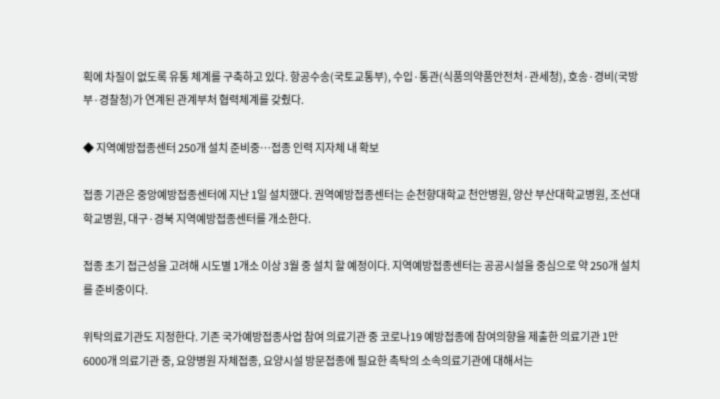획에 차질이 없도록 유통 체계를 구축하고 있다. 항공수송(국토교통부), 수입·통관(식품의약품안전처·관세청), 호송·경비(국방부·경찰청)가 연계된 관계부처 협력체계를 갖췄다.

◆ 지역예방접종센터 250개 설치 준비중…접종 인력 지자체 내 확보

접종 기관은 중앙예방접종센터에 지난 1일 설치했다. 권역예방접종센터는 순천향대학교 천안병원, 양산 부산대학교병원, 조선대학교병원, 대구·경북 지역예방접종센터를 개소한다.

접종 초기 접근성을 고려해 시도별 1개소 이상 3월 중 설치 할 예정이다. 지역예방접종센터는 공공시설을 중심으로 약 250개 설치를 준비중이다.

위탁의료기관도 지정한다. 기존 국가예방접종사업 참여 의료기관 중 코로나19 예방접종에 참여의향을 제출한 의료기관 1만6000개 의료기관 중, 요양병원 자체접종, 요양시설 방문접종에 필요한 촉탁의 소속의료기관에 대해서는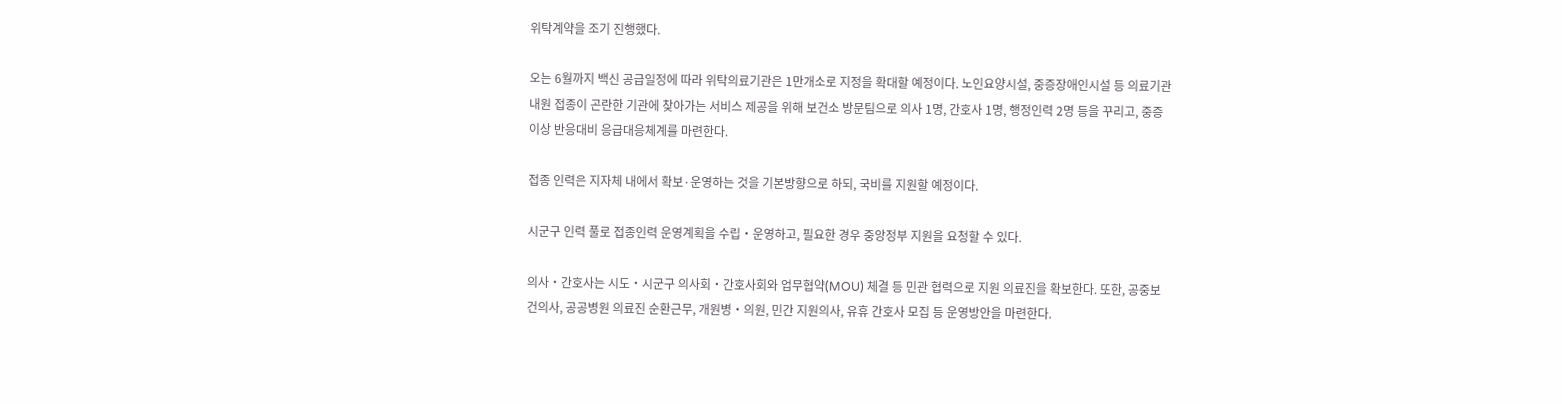위탁계약을 조기 진행했다.

오는 6월까지 백신 공급일정에 따라 위탁의료기관은 1만개소로 지정을 확대할 예정이다. 노인요양시설, 중증장애인시설 등 의료기관 내원 접종이 곤란한 기관에 찾아가는 서비스 제공을 위해 보건소 방문팀으로 의사 1명, 간호사 1명, 행정인력 2명 등을 꾸리고, 중증 이상 반응대비 응급대응체계를 마련한다.

접종 인력은 지자체 내에서 확보·운영하는 것을 기본방향으로 하되, 국비를 지원할 예정이다.

시군구 인력 풀로 접종인력 운영계획을 수립‧운영하고, 필요한 경우 중앙정부 지원을 요청할 수 있다.

의사‧간호사는 시도‧시군구 의사회‧간호사회와 업무협약(MOU) 체결 등 민관 협력으로 지원 의료진을 확보한다. 또한, 공중보건의사, 공공병원 의료진 순환근무, 개원병‧의원, 민간 지원의사, 유휴 간호사 모집 등 운영방안을 마련한다.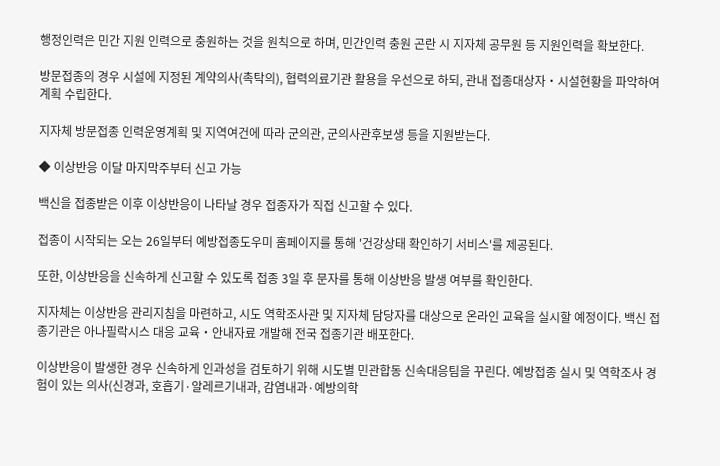행정인력은 민간 지원 인력으로 충원하는 것을 원칙으로 하며, 민간인력 충원 곤란 시 지자체 공무원 등 지원인력을 확보한다.

방문접종의 경우 시설에 지정된 계약의사(촉탁의), 협력의료기관 활용을 우선으로 하되, 관내 접종대상자‧시설현황을 파악하여 계획 수립한다.

지자체 방문접종 인력운영계획 및 지역여건에 따라 군의관, 군의사관후보생 등을 지원받는다.

◆ 이상반응 이달 마지막주부터 신고 가능

백신을 접종받은 이후 이상반응이 나타날 경우 접종자가 직접 신고할 수 있다.

접종이 시작되는 오는 26일부터 예방접종도우미 홈페이지를 통해 '건강상태 확인하기 서비스'를 제공된다.

또한, 이상반응을 신속하게 신고할 수 있도록 접종 3일 후 문자를 통해 이상반응 발생 여부를 확인한다.

지자체는 이상반응 관리지침을 마련하고, 시도 역학조사관 및 지자체 담당자를 대상으로 온라인 교육을 실시할 예정이다. 백신 접종기관은 아나필락시스 대응 교육‧안내자료 개발해 전국 접종기관 배포한다.

이상반응이 발생한 경우 신속하게 인과성을 검토하기 위해 시도별 민관합동 신속대응팀을 꾸린다. 예방접종 실시 및 역학조사 경험이 있는 의사(신경과, 호흡기·알레르기내과, 감염내과·예방의학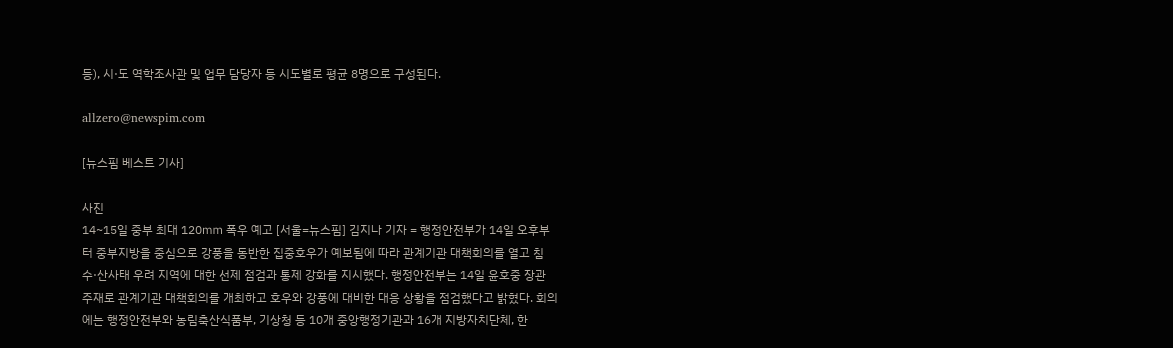등), 시·도 역학조사관 및 업무 담당자 등 시도별로 평균 8명으로 구성된다.

allzero@newspim.com

[뉴스핌 베스트 기사]

사진
14~15일 중부 최대 120㎜ 폭우 예고 [서울=뉴스핌] 김지나 기자 = 행정안전부가 14일 오후부터 중부지방을 중심으로 강풍을 동반한 집중호우가 예보됨에 따라 관계기관 대책회의를 열고 침수·산사태 우려 지역에 대한 선제 점검과 통제 강화를 지시했다. 행정안전부는 14일 윤호중 장관 주재로 관계기관 대책회의를 개최하고 호우와 강풍에 대비한 대응 상황을 점검했다고 밝혔다. 회의에는 행정안전부와 농림축산식품부, 기상청 등 10개 중앙행정기관과 16개 지방자치단체, 한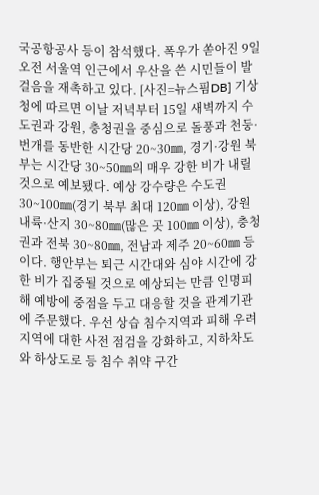국공항공사 등이 참석했다. 폭우가 쏟아진 9일 오전 서울역 인근에서 우산을 쓴 시민들이 발걸음을 재촉하고 있다. [사진=뉴스핌DB] 기상청에 따르면 이날 저녁부터 15일 새벽까지 수도권과 강원, 충청권을 중심으로 돌풍과 천둥·번개를 동반한 시간당 20~30㎜, 경기·강원 북부는 시간당 30~50㎜의 매우 강한 비가 내릴 것으로 예보됐다. 예상 강수량은 수도권 30~100㎜(경기 북부 최대 120㎜ 이상), 강원 내륙·산지 30~80㎜(많은 곳 100㎜ 이상), 충청권과 전북 30~80㎜, 전남과 제주 20~60㎜ 등이다. 행안부는 퇴근 시간대와 심야 시간에 강한 비가 집중될 것으로 예상되는 만큼 인명피해 예방에 중점을 두고 대응할 것을 관계기관에 주문했다. 우선 상습 침수지역과 피해 우려지역에 대한 사전 점검을 강화하고, 지하차도와 하상도로 등 침수 취약 구간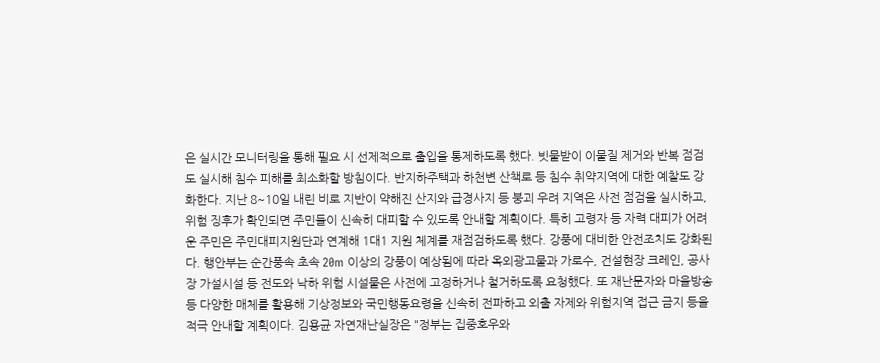은 실시간 모니터링을 통해 필요 시 선제적으로 출입을 통제하도록 했다. 빗물받이 이물질 제거와 반복 점검도 실시해 침수 피해를 최소화할 방침이다. 반지하주택과 하천변 산책로 등 침수 취약지역에 대한 예찰도 강화한다. 지난 8~10일 내린 비로 지반이 약해진 산지와 급경사지 등 붕괴 우려 지역은 사전 점검을 실시하고, 위험 징후가 확인되면 주민들이 신속히 대피할 수 있도록 안내할 계획이다. 특히 고령자 등 자력 대피가 어려운 주민은 주민대피지원단과 연계해 1대1 지원 체계를 재점검하도록 했다. 강풍에 대비한 안전조치도 강화된다. 행안부는 순간풍속 초속 20m 이상의 강풍이 예상됨에 따라 옥외광고물과 가로수, 건설현장 크레인, 공사장 가설시설 등 전도와 낙하 위험 시설물은 사전에 고정하거나 철거하도록 요청했다. 또 재난문자와 마을방송 등 다양한 매체를 활용해 기상정보와 국민행동요령을 신속히 전파하고 외출 자제와 위험지역 접근 금지 등을 적극 안내할 계획이다. 김용균 자연재난실장은 "정부는 집중호우와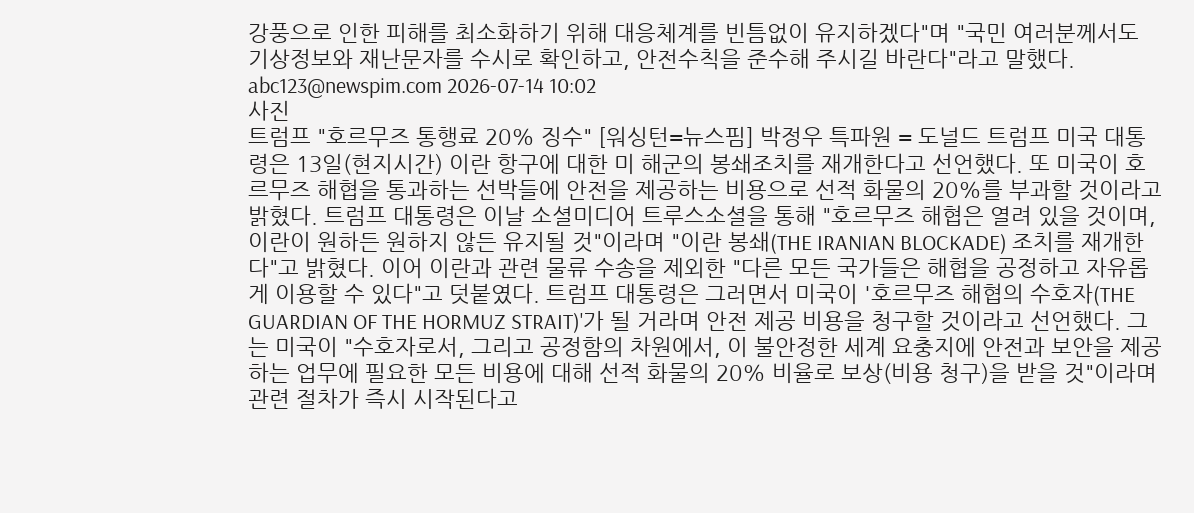강풍으로 인한 피해를 최소화하기 위해 대응체계를 빈틈없이 유지하겠다"며 "국민 여러분께서도 기상정보와 재난문자를 수시로 확인하고, 안전수칙을 준수해 주시길 바란다"라고 말했다.   abc123@newspim.com 2026-07-14 10:02
사진
트럼프 "호르무즈 통행료 20% 징수" [워싱턴=뉴스핌] 박정우 특파원 = 도널드 트럼프 미국 대통령은 13일(현지시간) 이란 항구에 대한 미 해군의 봉쇄조치를 재개한다고 선언했다. 또 미국이 호르무즈 해협을 통과하는 선박들에 안전을 제공하는 비용으로 선적 화물의 20%를 부과할 것이라고 밝혔다. 트럼프 대통령은 이날 소셜미디어 트루스소셜을 통해 "호르무즈 해협은 열려 있을 것이며, 이란이 원하든 원하지 않든 유지될 것"이라며 "이란 봉쇄(THE IRANIAN BLOCKADE) 조치를 재개한다"고 밝혔다. 이어 이란과 관련 물류 수송을 제외한 "다른 모든 국가들은 해협을 공정하고 자유롭게 이용할 수 있다"고 덧붙였다. 트럼프 대통령은 그러면서 미국이 '호르무즈 해협의 수호자(THE GUARDIAN OF THE HORMUZ STRAIT)'가 될 거라며 안전 제공 비용을 청구할 것이라고 선언했다. 그는 미국이 "수호자로서, 그리고 공정함의 차원에서, 이 불안정한 세계 요충지에 안전과 보안을 제공하는 업무에 필요한 모든 비용에 대해 선적 화물의 20% 비율로 보상(비용 청구)을 받을 것"이라며 관련 절차가 즉시 시작된다고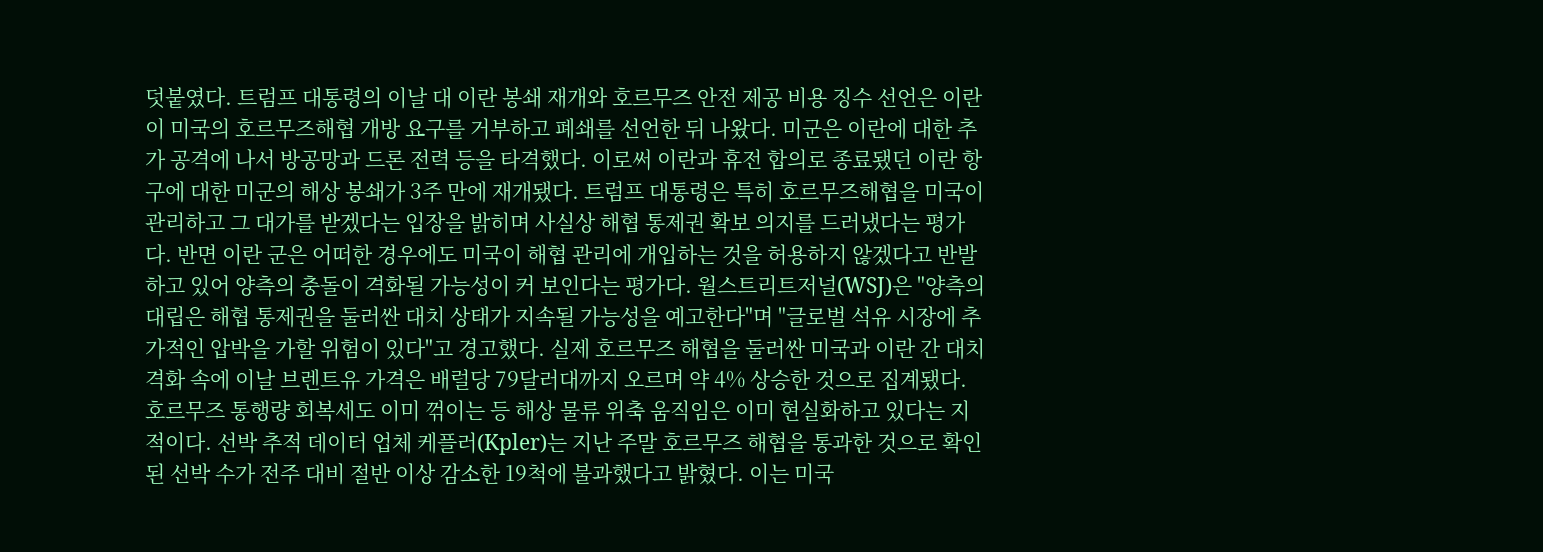덧붙였다. 트럼프 대통령의 이날 대 이란 봉쇄 재개와 호르무즈 안전 제공 비용 징수 선언은 이란이 미국의 호르무즈해협 개방 요구를 거부하고 폐쇄를 선언한 뒤 나왔다. 미군은 이란에 대한 추가 공격에 나서 방공망과 드론 전력 등을 타격했다. 이로써 이란과 휴전 합의로 종료됐던 이란 항구에 대한 미군의 해상 봉쇄가 3주 만에 재개됐다. 트럼프 대통령은 특히 호르무즈해협을 미국이 관리하고 그 대가를 받겠다는 입장을 밝히며 사실상 해협 통제권 확보 의지를 드러냈다는 평가다. 반면 이란 군은 어떠한 경우에도 미국이 해협 관리에 개입하는 것을 허용하지 않겠다고 반발하고 있어 양측의 충돌이 격화될 가능성이 커 보인다는 평가다. 월스트리트저널(WSJ)은 "양측의 대립은 해협 통제권을 둘러싼 대치 상태가 지속될 가능성을 예고한다"며 "글로벌 석유 시장에 추가적인 압박을 가할 위험이 있다"고 경고했다. 실제 호르무즈 해협을 둘러싼 미국과 이란 간 대치 격화 속에 이날 브렌트유 가격은 배럴당 79달러대까지 오르며 약 4% 상승한 것으로 집계됐다. 호르무즈 통행량 회복세도 이미 꺾이는 등 해상 물류 위축 움직임은 이미 현실화하고 있다는 지적이다. 선박 추적 데이터 업체 케플러(Kpler)는 지난 주말 호르무즈 해협을 통과한 것으로 확인된 선박 수가 전주 대비 절반 이상 감소한 19척에 불과했다고 밝혔다. 이는 미국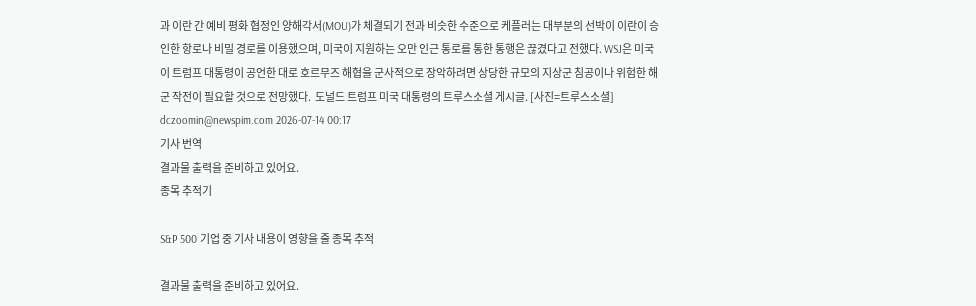과 이란 간 예비 평화 협정인 양해각서(MOU)가 체결되기 전과 비슷한 수준으로 케플러는 대부분의 선박이 이란이 승인한 항로나 비밀 경로를 이용했으며, 미국이 지원하는 오만 인근 통로를 통한 통행은 끊겼다고 전했다. WSJ은 미국이 트럼프 대통령이 공언한 대로 호르무즈 해협을 군사적으로 장악하려면 상당한 규모의 지상군 침공이나 위험한 해군 작전이 필요할 것으로 전망했다.  도널드 트럼프 미국 대통령의 트루스소셜 게시글. [사진=트루스소셜] dczoomin@newspim.com 2026-07-14 00:17
기사 번역
결과물 출력을 준비하고 있어요.
종목 추적기

S&P 500 기업 중 기사 내용이 영향을 줄 종목 추적

결과물 출력을 준비하고 있어요.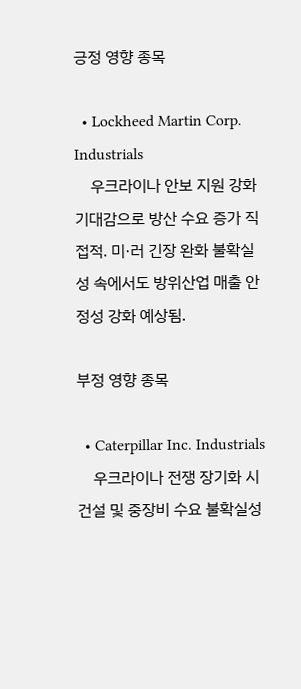긍정 영향 종목

  • Lockheed Martin Corp. Industrials
    우크라이나 안보 지원 강화 기대감으로 방산 수요 증가 직접적. 미·러 긴장 완화 불확실성 속에서도 방위산업 매출 안정성 강화 예상됨.

부정 영향 종목

  • Caterpillar Inc. Industrials
    우크라이나 전쟁 장기화 시 건설 및 중장비 수요 불확실성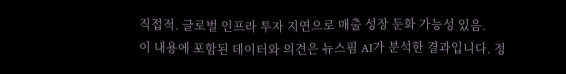직접적. 글로벌 인프라 투자 지연으로 매출 성장 둔화 가능성 있음.
이 내용에 포함된 데이터와 의견은 뉴스핌 AI가 분석한 결과입니다. 정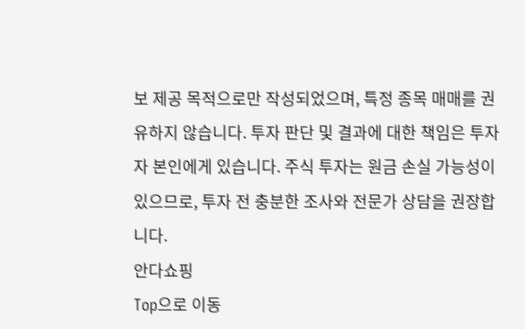보 제공 목적으로만 작성되었으며, 특정 종목 매매를 권유하지 않습니다. 투자 판단 및 결과에 대한 책임은 투자자 본인에게 있습니다. 주식 투자는 원금 손실 가능성이 있으므로, 투자 전 충분한 조사와 전문가 상담을 권장합니다.
안다쇼핑
Top으로 이동